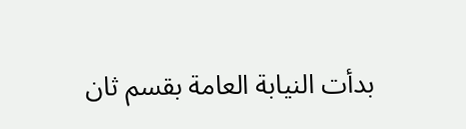بدأت النيابة العامة بقسم ثان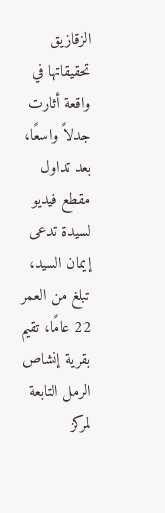الزقازيق تحقيقاتها في واقعة أثارت جدلاً واسعًا، بعد تداول مقطع فيديو لسيدة تدعى إيمان السيد، تبلغ من العمر 22 عامًا، تقيم بقرية إنشاص الرمل التابعة لمركز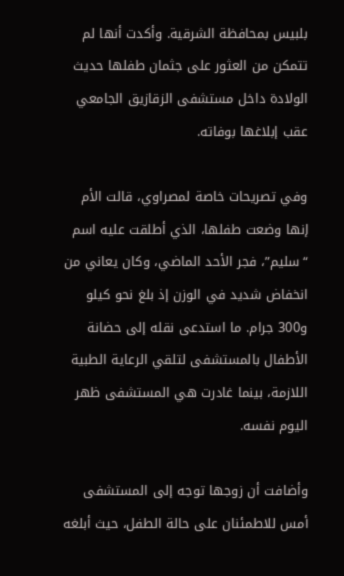بلبيس بمحافظة الشرقية. وأكدت أنها لم تتمكن من العثور على جثمان طفلها حديث الولادة داخل مستشفى الزقازيق الجامعي عقب إبلاغها بوفاته.

وفي تصريحات خاصة لمصراوي، قالت الأم إنها وضعت طفلها، الذي أطلقت عليه اسم “سليم”، فجر الأحد الماضي، وكان يعاني من انخفاض شديد في الوزن إذ بلغ نحو كيلو و300 جرام. ما استدعى نقله إلى حضانة الأطفال بالمستشفى لتلقي الرعاية الطبية اللازمة، بينما غادرت هي المستشفى ظهر اليوم نفسه.

وأضافت أن زوجها توجه إلى المستشفى أمس للاطمئنان على حالة الطفل، حيث أبلغه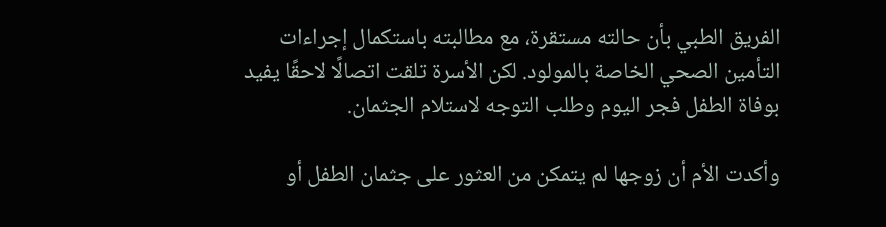الفريق الطبي بأن حالته مستقرة، مع مطالبته باستكمال إجراءات التأمين الصحي الخاصة بالمولود. لكن الأسرة تلقت اتصالًا لاحقًا يفيد بوفاة الطفل فجر اليوم وطلب التوجه لاستلام الجثمان.

وأكدت الأم أن زوجها لم يتمكن من العثور على جثمان الطفل أو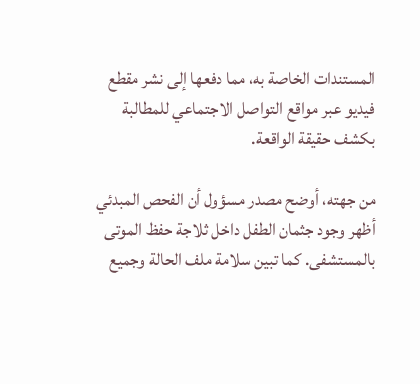المستندات الخاصة به، مما دفعها إلى نشر مقطع فيديو عبر مواقع التواصل الاجتماعي للمطالبة بكشف حقيقة الواقعة.

من جهته، أوضح مصدر مسؤول أن الفحص المبدئي أظهر وجود جثمان الطفل داخل ثلاجة حفظ الموتى بالمستشفى. كما تبين سلامة ملف الحالة وجميع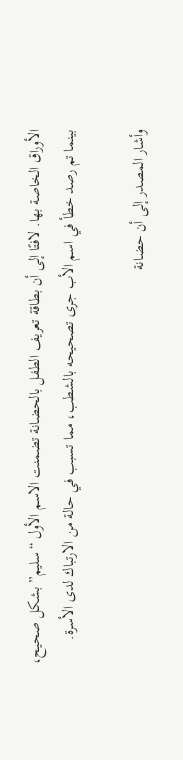الأوراق الخاصة بها. لافتًا إلى أن بطاقة تعريف الطفل بالحضانة تضمنت الاسم الأول “سليم” بشكل صحيح، بينما تم رصد خطأ في اسم الأب جرى تصحيحه بالشطب، مما تسبب في حالة من الارتباك لدى الأسرة.

وأشار المصدر إلى أن حضانة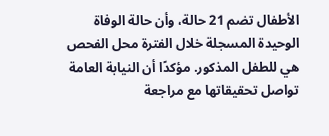الأطفال تضم 21 حالة، وأن حالة الوفاة الوحيدة المسجلة خلال الفترة محل الفحص هي للطفل المذكور. مؤكدًا أن النيابة العامة تواصل تحقيقاتها مع مراجعة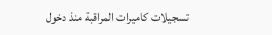تسجيلات كاميرات المراقبة منذ دخول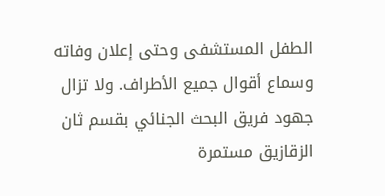الطفل المستشفى وحتى إعلان وفاته وسماع أقوال جميع الأطراف. ولا تزال جهود فريق البحث الجنائي بقسم ثان الزقازيق مستمرة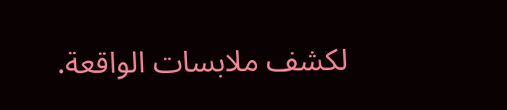لكشف ملابسات الواقعة.